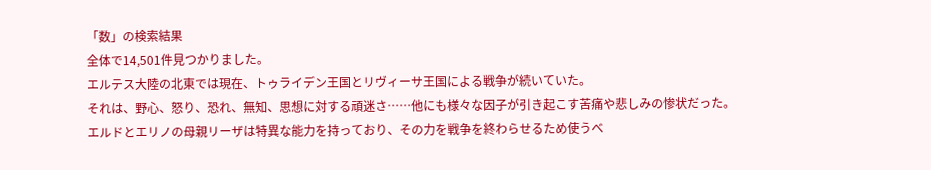「数」の検索結果
全体で14,501件見つかりました。
エルテス大陸の北東では現在、トゥライデン王国とリヴィーサ王国による戦争が続いていた。
それは、野心、怒り、恐れ、無知、思想に対する頑迷さ……他にも様々な因子が引き起こす苦痛や悲しみの惨状だった。
エルドとエリノの母親リーザは特異な能力を持っており、その力を戦争を終わらせるため使うべ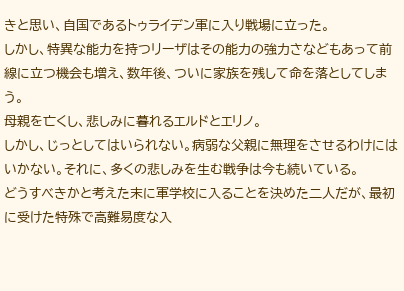きと思い、自国であるトゥライデン軍に入り戦場に立った。
しかし、特異な能力を持つリーザはその能力の強力さなどもあって前線に立つ機会も増え、数年後、ついに家族を残して命を落としてしまう。
母親を亡くし、悲しみに暮れるエルドとエリノ。
しかし、じっとしてはいられない。病弱な父親に無理をさせるわけにはいかない。それに、多くの悲しみを生む戦争は今も続いている。
どうすべきかと考えた末に軍学校に入ることを決めた二人だが、最初に受けた特殊で高難易度な入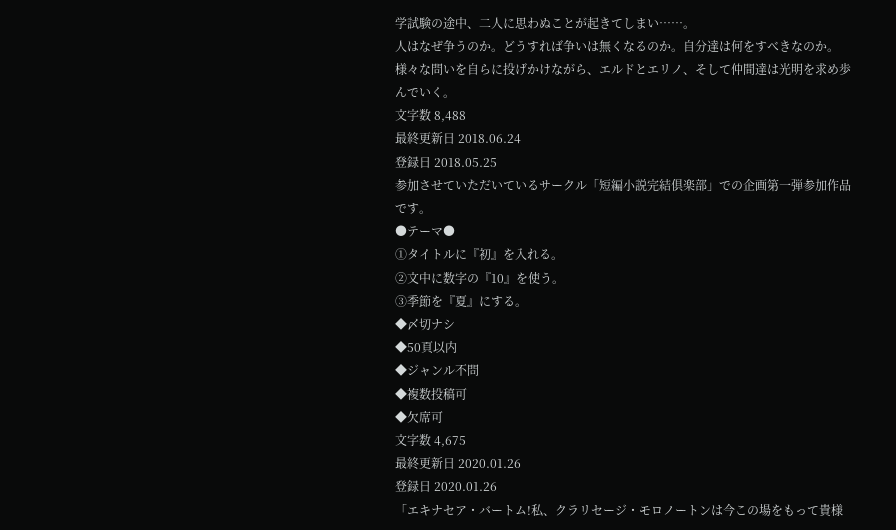学試験の途中、二人に思わぬことが起きてしまい……。
人はなぜ争うのか。どうすれば争いは無くなるのか。自分達は何をすべきなのか。
様々な問いを自らに投げかけながら、エルドとエリノ、そして仲間達は光明を求め歩んでいく。
文字数 8,488
最終更新日 2018.06.24
登録日 2018.05.25
参加させていただいているサークル「短編小説完結倶楽部」での企画第一弾参加作品です。
●テーマ●
①タイトルに『初』を入れる。
②文中に数字の『10』を使う。
③季節を『夏』にする。
◆〆切ナシ
◆50頁以内
◆ジャンル不問
◆複数投稿可
◆欠席可
文字数 4,675
最終更新日 2020.01.26
登録日 2020.01.26
「エキナセア・バートム!私、クラリセージ・モロノートンは今この場をもって貴様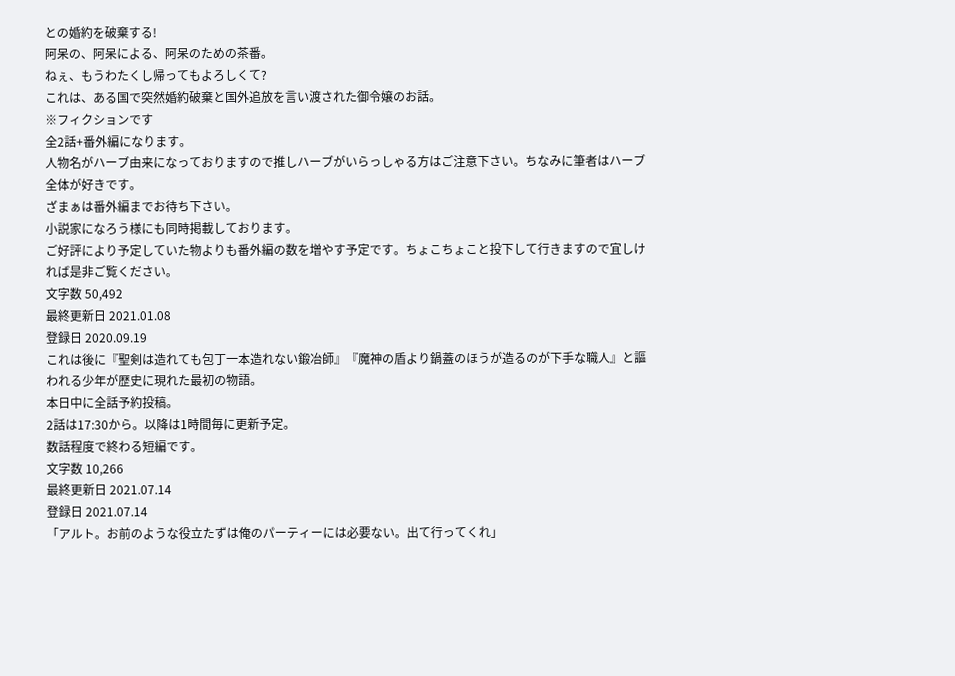との婚約を破棄する!
阿呆の、阿呆による、阿呆のための茶番。
ねぇ、もうわたくし帰ってもよろしくて?
これは、ある国で突然婚約破棄と国外追放を言い渡された御令嬢のお話。
※フィクションです
全2話+番外編になります。
人物名がハーブ由来になっておりますので推しハーブがいらっしゃる方はご注意下さい。ちなみに筆者はハーブ全体が好きです。
ざまぁは番外編までお待ち下さい。
小説家になろう様にも同時掲載しております。
ご好評により予定していた物よりも番外編の数を増やす予定です。ちょこちょこと投下して行きますので宜しければ是非ご覧ください。
文字数 50,492
最終更新日 2021.01.08
登録日 2020.09.19
これは後に『聖剣は造れても包丁一本造れない鍛冶師』『魔神の盾より鍋蓋のほうが造るのが下手な職人』と謳われる少年が歴史に現れた最初の物語。
本日中に全話予約投稿。
2話は17:30から。以降は1時間毎に更新予定。
数話程度で終わる短編です。
文字数 10,266
最終更新日 2021.07.14
登録日 2021.07.14
「アルト。お前のような役立たずは俺のパーティーには必要ない。出て行ってくれ」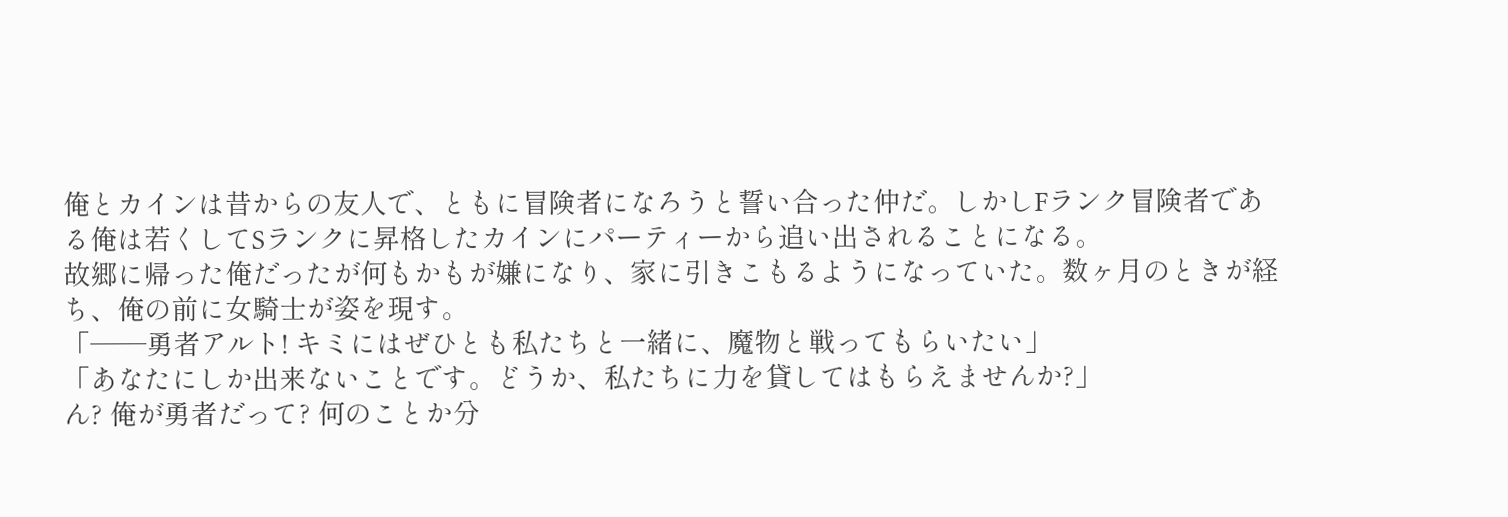俺とカインは昔からの友人で、ともに冒険者になろうと誓い合った仲だ。しかしFランク冒険者である俺は若くしてSランクに昇格したカインにパーティーから追い出されることになる。
故郷に帰った俺だったが何もかもが嫌になり、家に引きこもるようになっていた。数ヶ月のときが経ち、俺の前に女騎士が姿を現す。
「――勇者アルト! キミにはぜひとも私たちと一緒に、魔物と戦ってもらいたい」
「あなたにしか出来ないことです。どうか、私たちに力を貸してはもらえませんか?」
ん? 俺が勇者だって? 何のことか分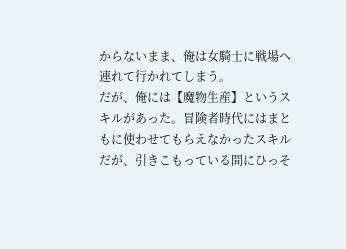からないまま、俺は女騎士に戦場へ連れて行かれてしまう。
だが、俺には【魔物生産】というスキルがあった。冒険者時代にはまともに使わせてもらえなかったスキルだが、引きこもっている間にひっそ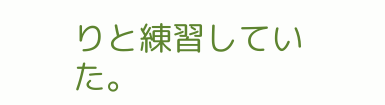りと練習していた。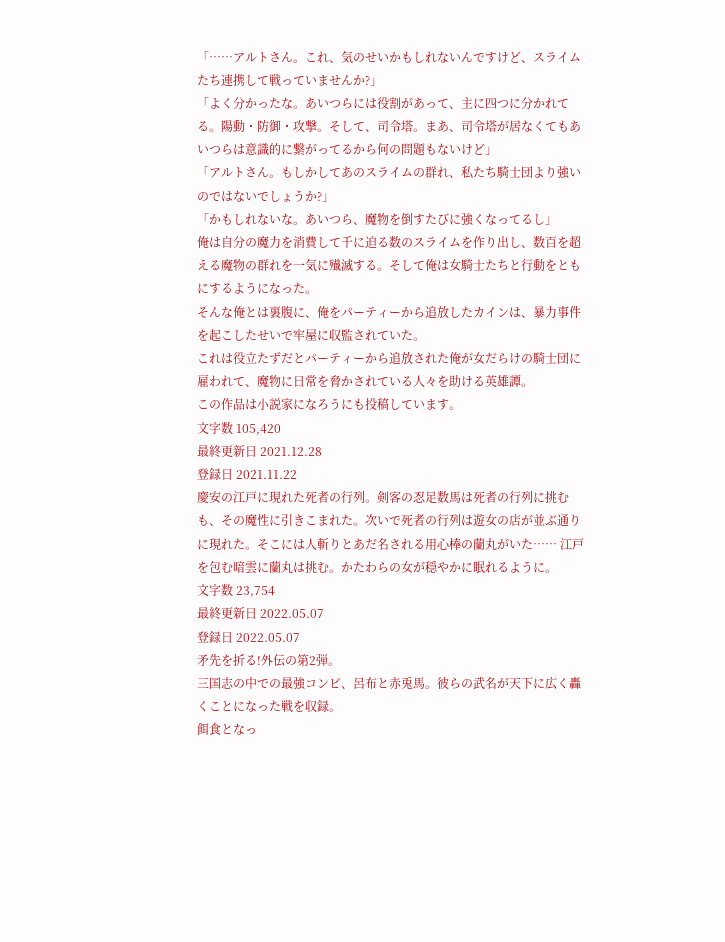「……アルトさん。これ、気のせいかもしれないんですけど、スライムたち連携して戦っていませんか?」
「よく分かったな。あいつらには役割があって、主に四つに分かれてる。陽動・防御・攻撃。そして、司令塔。まあ、司令塔が居なくてもあいつらは意識的に繋がってるから何の問題もないけど」
「アルトさん。もしかしてあのスライムの群れ、私たち騎士団より強いのではないでしょうか?」
「かもしれないな。あいつら、魔物を倒すたびに強くなってるし」
俺は自分の魔力を消費して千に迫る数のスライムを作り出し、数百を超える魔物の群れを一気に殱滅する。そして俺は女騎士たちと行動をともにするようになった。
そんな俺とは裏腹に、俺をパーティーから追放したカインは、暴力事件を起こしたせいで牢屋に収監されていた。
これは役立たずだとパーティーから追放された俺が女だらけの騎士団に雇われて、魔物に日常を脅かされている人々を助ける英雄譚。
この作品は小説家になろうにも投稿しています。
文字数 105,420
最終更新日 2021.12.28
登録日 2021.11.22
慶安の江戸に現れた死者の行列。剣客の忍足数馬は死者の行列に挑むも、その魔性に引きこまれた。次いで死者の行列は遊女の店が並ぶ通りに現れた。そこには人斬りとあだ名される用心棒の蘭丸がいた…… 江戸を包む暗雲に蘭丸は挑む。かたわらの女が穏やかに眠れるように。
文字数 23,754
最終更新日 2022.05.07
登録日 2022.05.07
矛先を折る!外伝の第2弾。
三国志の中での最強コンビ、呂布と赤兎馬。彼らの武名が天下に広く轟くことになった戦を収録。
餌食となっ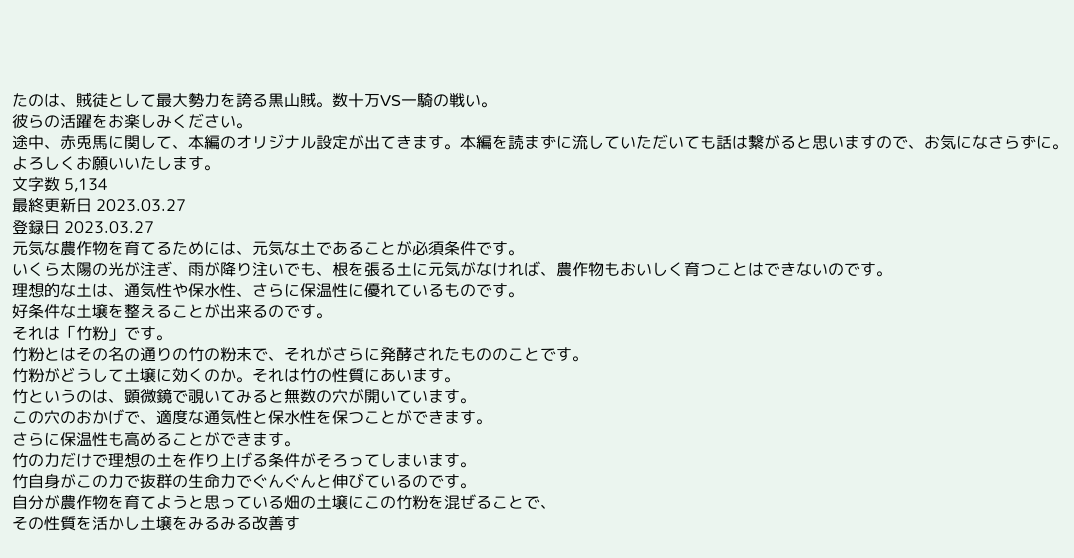たのは、賊徒として最大勢力を誇る黒山賊。数十万VS一騎の戦い。
彼らの活躍をお楽しみください。
途中、赤兎馬に関して、本編のオリジナル設定が出てきます。本編を読まずに流していただいても話は繋がると思いますので、お気になさらずに。
よろしくお願いいたします。
文字数 5,134
最終更新日 2023.03.27
登録日 2023.03.27
元気な農作物を育てるためには、元気な土であることが必須条件です。
いくら太陽の光が注ぎ、雨が降り注いでも、根を張る土に元気がなければ、農作物もおいしく育つことはできないのです。
理想的な土は、通気性や保水性、さらに保温性に優れているものです。
好条件な土壌を整えることが出来るのです。
それは「竹粉」です。
竹粉とはその名の通りの竹の粉末で、それがさらに発酵されたもののことです。
竹粉がどうして土壌に効くのか。それは竹の性質にあいます。
竹というのは、顕微鏡で覗いてみると無数の穴が開いています。
この穴のおかげで、適度な通気性と保水性を保つことができます。
さらに保温性も高めることができます。
竹の力だけで理想の土を作り上げる条件がそろってしまいます。
竹自身がこの力で抜群の生命力でぐんぐんと伸びているのです。
自分が農作物を育てようと思っている畑の土壌にこの竹粉を混ぜることで、
その性質を活かし土壌をみるみる改善す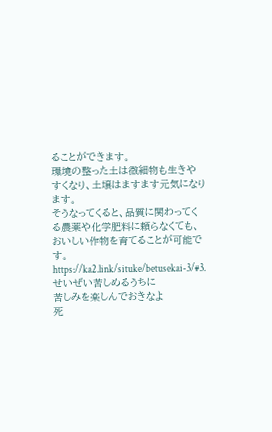ることができます。
環境の整った土は微細物も生きやすくなり、土壌はますます元気になります。
そうなってくると、品質に関わってくる農薬や化学肥料に頼らなくても、おいしい作物を育てることが可能です。
https://ka2.link/situke/betusekai-3/#3.
せいぜい苦しめるうちに
苦しみを楽しんでおきなよ
死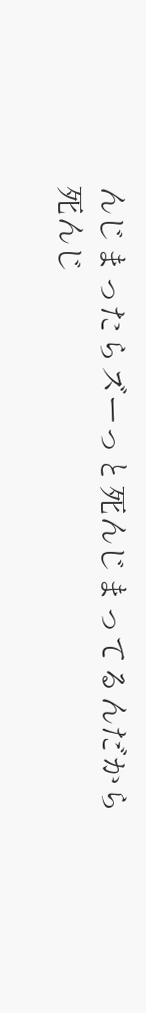んじまったらズーっと死んじまってるんだから
死んじ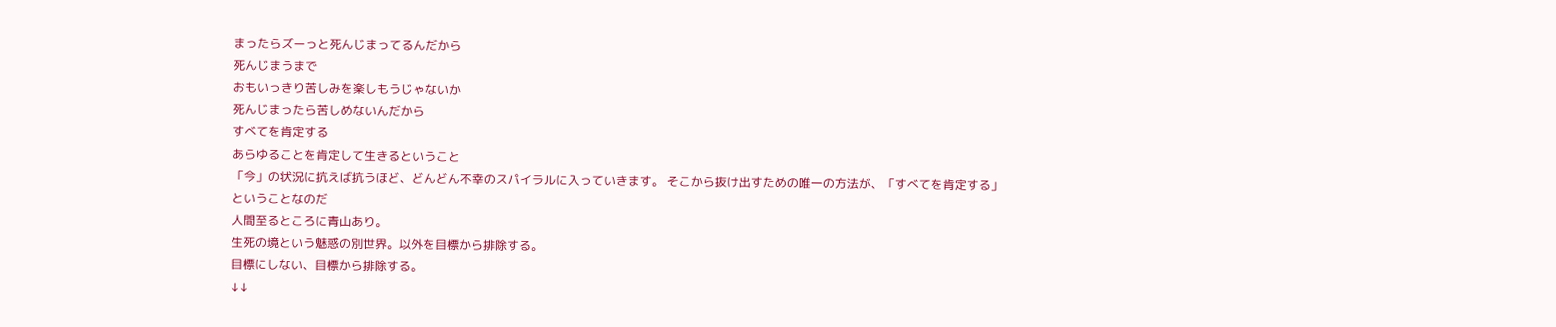まったらズーっと死んじまってるんだから
死んじまうまで
おもいっきり苦しみを楽しもうじゃないか
死んじまったら苦しめないんだから
すべてを肯定する
あらゆることを肯定して生きるということ
「今」の状況に抗えば抗うほど、どんどん不幸のスパイラルに入っていきます。 そこから抜け出すための唯一の方法が、「すべてを肯定する」ということなのだ
人間至るところに青山あり。
生死の境という魅惑の別世界。以外を目標から排除する。
目標にしない、目標から排除する。
↓↓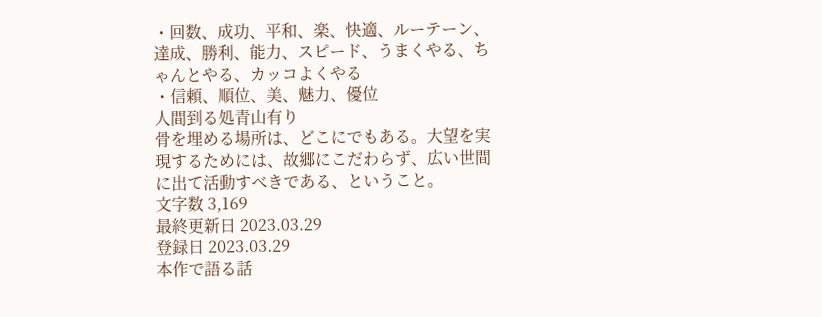・回数、成功、平和、楽、快適、ルーテーン、達成、勝利、能力、スピード、うまくやる、ちゃんとやる、カッコよくやる
・信頼、順位、美、魅力、優位
人間到る処青山有り
骨を埋める場所は、どこにでもある。大望を実現するためには、故郷にこだわらず、広い世間に出て活動すべきである、ということ。
文字数 3,169
最終更新日 2023.03.29
登録日 2023.03.29
本作で語る話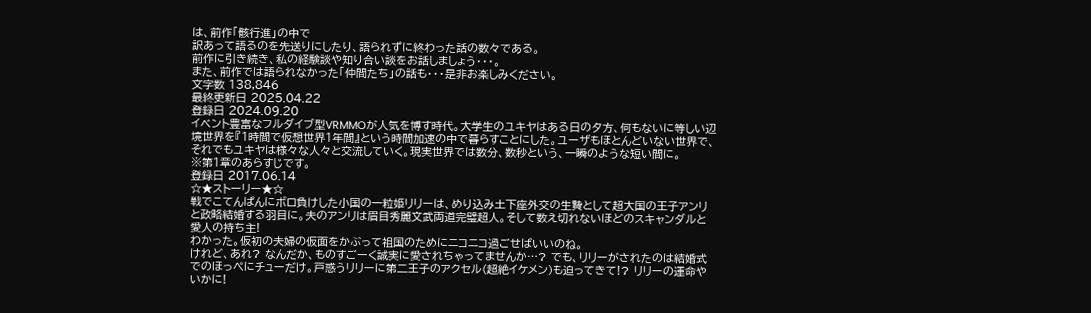は、前作「骸行進」の中で
訳あって語るのを先送りにしたり、語られずに終わった話の数々である。
前作に引き続き、私の経験談や知り合い談をお話しましょう・・・。
また、前作では語られなかった「仲間たち」の話も・・・是非お楽しみください。
文字数 138,846
最終更新日 2025.04.22
登録日 2024.09.20
イベント豊富なフルダイブ型VRMMOが人気を博す時代。大学生のユキヤはある日の夕方、何もないに等しい辺境世界を『1時間で仮想世界1年間』という時間加速の中で暮らすことにした。ユーザもほとんどいない世界で、それでもユキヤは様々な人々と交流していく。現実世界では数分、数秒という、一瞬のような短い間に。
※第1章のあらすじです。
登録日 2017.06.14
☆★ストーリー★☆
戦でこてんぱんにボロ負けした小国の一粒姫リリーは、めり込み土下座外交の生贄として超大国の王子アンリと政略結婚する羽目に。夫のアンリは眉目秀麗文武両道完璧超人。そして数え切れないほどのスキャンダルと愛人の持ち主!
わかった。仮初の夫婦の仮面をかぶって祖国のためにニコニコ過ごせばいいのね。
けれど、あれ? なんだか、ものすごーく誠実に愛されちゃってませんか…? でも、リリーがされたのは結婚式でのほっぺにチューだけ。戸惑うリリーに第二王子のアクセル(超絶イケメン)も迫ってきて!? リリーの運命やいかに!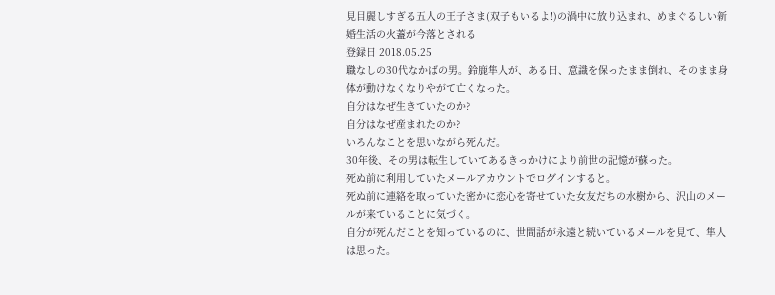見目麗しすぎる五人の王子さま(双子もいるよ!)の渦中に放り込まれ、めまぐるしい新婚生活の火蓋が今落とされる
登録日 2018.05.25
職なしの30代なかばの男。鈴鹿隼人が、ある日、意識を保ったまま倒れ、そのまま身体が動けなくなりやがて亡くなった。
自分はなぜ生きていたのか?
自分はなぜ産まれたのか?
いろんなことを思いながら死んだ。
30年後、その男は転生していてあるきっかけにより前世の記憶が蘇った。
死ぬ前に利用していたメールアカウントでログインすると。
死ぬ前に連絡を取っていた密かに恋心を寄せていた女友だちの水樹から、沢山のメールが来ていることに気づく。
自分が死んだことを知っているのに、世間話が永遠と続いているメールを見て、隼人は思った。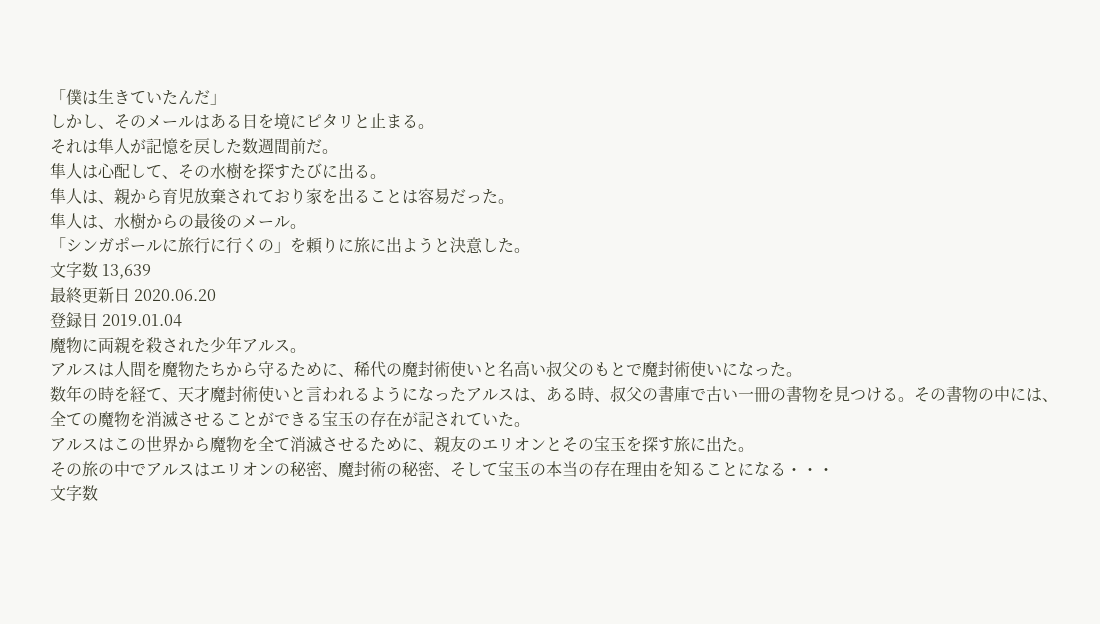「僕は生きていたんだ」
しかし、そのメールはある日を境にピタリと止まる。
それは隼人が記憶を戻した数週間前だ。
隼人は心配して、その水樹を探すたびに出る。
隼人は、親から育児放棄されており家を出ることは容易だった。
隼人は、水樹からの最後のメール。
「シンガポールに旅行に行くの」を頼りに旅に出ようと決意した。
文字数 13,639
最終更新日 2020.06.20
登録日 2019.01.04
魔物に両親を殺された少年アルス。
アルスは人間を魔物たちから守るために、稀代の魔封術使いと名高い叔父のもとで魔封術使いになった。
数年の時を経て、天才魔封術使いと言われるようになったアルスは、ある時、叔父の書庫で古い一冊の書物を見つける。その書物の中には、全ての魔物を消滅させることができる宝玉の存在が記されていた。
アルスはこの世界から魔物を全て消滅させるために、親友のエリオンとその宝玉を探す旅に出た。
その旅の中でアルスはエリオンの秘密、魔封術の秘密、そして宝玉の本当の存在理由を知ることになる・・・
文字数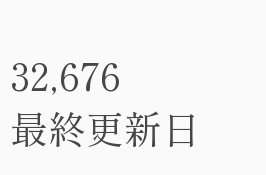32,676
最終更新日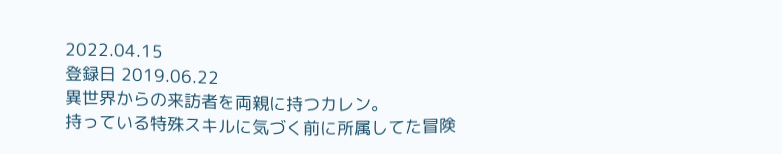2022.04.15
登録日 2019.06.22
異世界からの来訪者を両親に持つカレン。
持っている特殊スキルに気づく前に所属してた冒険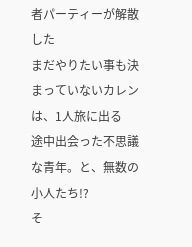者パーティーが解散した
まだやりたい事も決まっていないカレンは、1人旅に出る
途中出会った不思議な青年。と、無数の小人たち!?
そ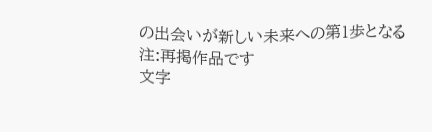の出会いが新しい未来への第1歩となる
注:再掲作品です
文字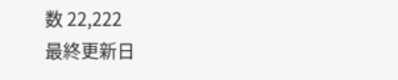数 22,222
最終更新日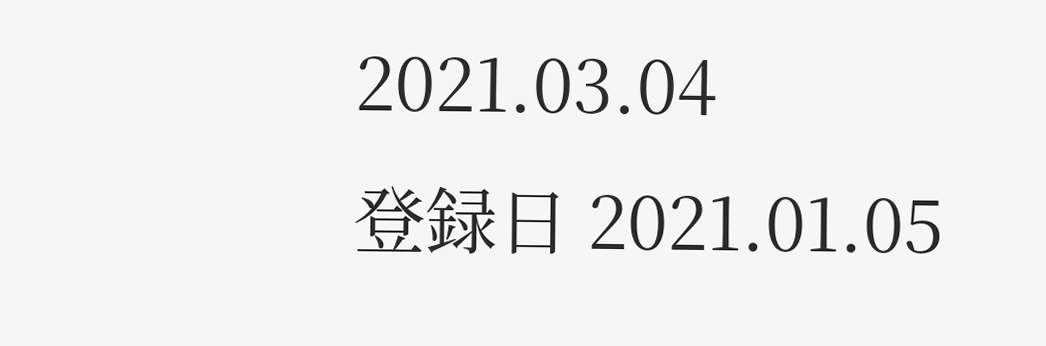2021.03.04
登録日 2021.01.05